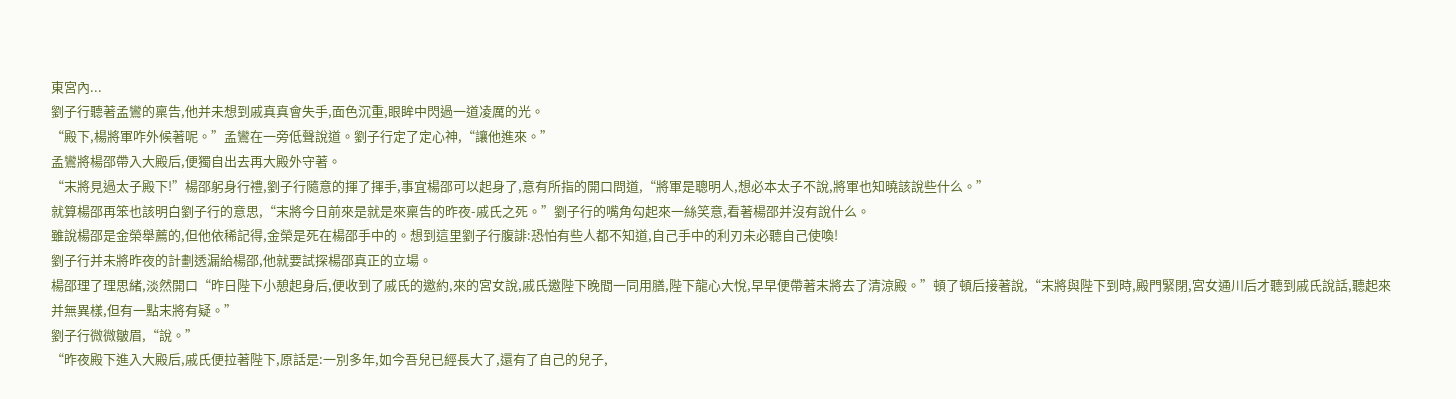東宮內...
劉子行聽著孟鸞的稟告,他并未想到戚真真會失手,面色沉重,眼眸中閃過一道凌厲的光。
“殿下,楊將軍咋外候著呢。”孟鸞在一旁低聲說道。劉子行定了定心神,“讓他進來。”
孟鸞將楊邵帶入大殿后,便獨自出去再大殿外守著。
“末將見過太子殿下!”楊邵躬身行禮,劉子行隨意的揮了揮手,事宜楊邵可以起身了,意有所指的開口問道,“將軍是聰明人,想必本太子不說,將軍也知曉該說些什么。”
就算楊邵再笨也該明白劉子行的意思,“末將今日前來是就是來稟告的昨夜-戚氏之死。”劉子行的嘴角勾起來一絲笑意,看著楊邵并沒有說什么。
雖說楊邵是金榮舉薦的,但他依稀記得,金榮是死在楊邵手中的。想到這里劉子行腹誹:恐怕有些人都不知道,自己手中的利刃未必聽自己使喚!
劉子行并未將昨夜的計劃透漏給楊邵,他就要試探楊邵真正的立場。
楊邵理了理思緒,淡然開口“昨日陛下小憩起身后,便收到了戚氏的邀約,來的宮女說,戚氏邀陛下晚間一同用膳,陛下龍心大悅,早早便帶著末將去了清涼殿。”頓了頓后接著說,“末將與陛下到時,殿門緊閉,宮女通川后才聽到戚氏說話,聽起來并無異樣,但有一點末將有疑。”
劉子行微微皺眉,“說。”
“昨夜殿下進入大殿后,戚氏便拉著陛下,原話是:一別多年,如今吾兒已經長大了,還有了自己的兒子,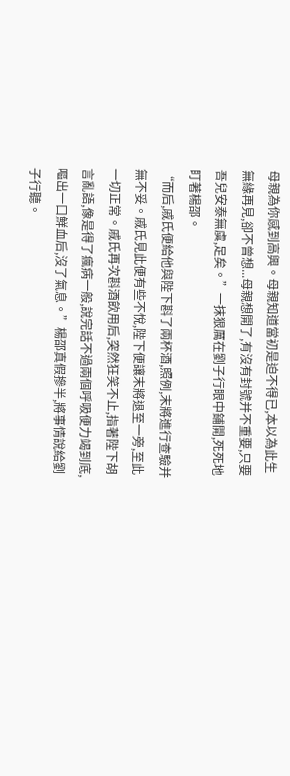母親為你感到高興。母親知道當初是迫不得已,本以為此生無緣再見,卻不曾想...母親想開了,有沒有封號并不重要,只要吾兒安泰無虞,足矣。”一抹狠厲在劉子行眼中鋪開,死死地盯著楊邵。
“而后,戚氏便給他與陛下斟了兩杯酒,照例,末將進行查驗并無不妥。戚氏見此便有些不悅,陛下便讓末將退至一旁,至此一切正常。戚氏再次斟酒飲用后,突然狂笑不止,指著陛下胡言亂語,像是得了瘋病一般,說完話不過兩個呼吸便力竭到底,嘔出一口鮮血后,沒了氣息。”楊邵真假摻半,將事情說給劉子行聽。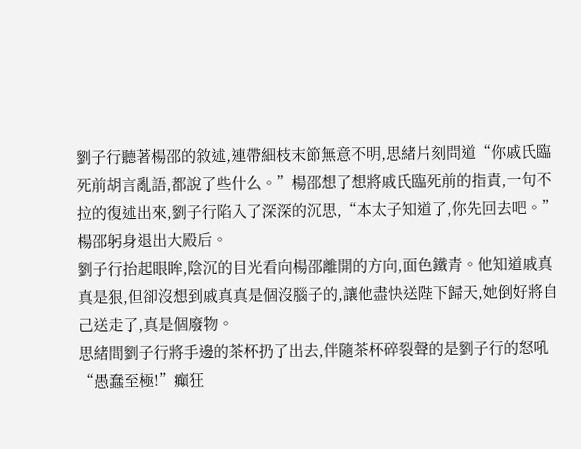劉子行聽著楊邵的敘述,連帶細枝末節無意不明,思緒片刻問道“你戚氏臨死前胡言亂語,都說了些什么。”楊邵想了想將戚氏臨死前的指責,一句不拉的復述出來,劉子行陷入了深深的沉思,“本太子知道了,你先回去吧。”楊邵躬身退出大殿后。
劉子行抬起眼眸,陰沉的目光看向楊邵離開的方向,面色鐵青。他知道戚真真是狠,但卻沒想到戚真真是個沒腦子的,讓他盡快送陛下歸天,她倒好將自己送走了,真是個廢物。
思緒間劉子行將手邊的茶杯扔了出去,伴隨茶杯碎裂聲的是劉子行的怒吼“愚蠢至極!”癲狂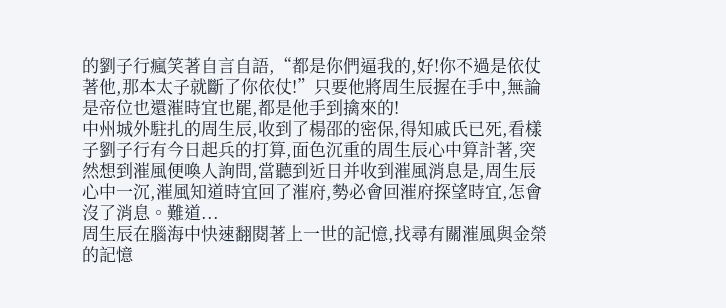的劉子行瘋笑著自言自語,“都是你們逼我的,好!你不過是依仗著他,那本太子就斷了你依仗!”只要他將周生辰握在手中,無論是帝位也還漼時宜也罷,都是他手到擒來的!
中州城外駐扎的周生辰,收到了楊邵的密保,得知戚氏已死,看樣子劉子行有今日起兵的打算,面色沉重的周生辰心中算計著,突然想到漼風便喚人詢問,當聽到近日并收到漼風消息是,周生辰心中一沉,漼風知道時宜回了漼府,勢必會回漼府探望時宜,怎會沒了消息。難道...
周生辰在腦海中快速翻閱著上一世的記憶,找尋有關漼風與金榮的記憶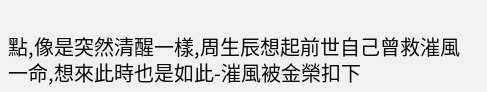點,像是突然清醒一樣,周生辰想起前世自己曾救漼風一命,想來此時也是如此-漼風被金榮扣下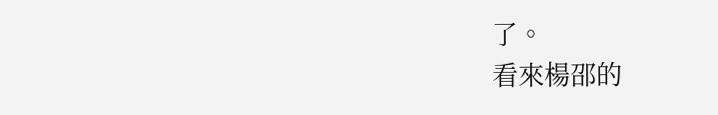了。
看來楊邵的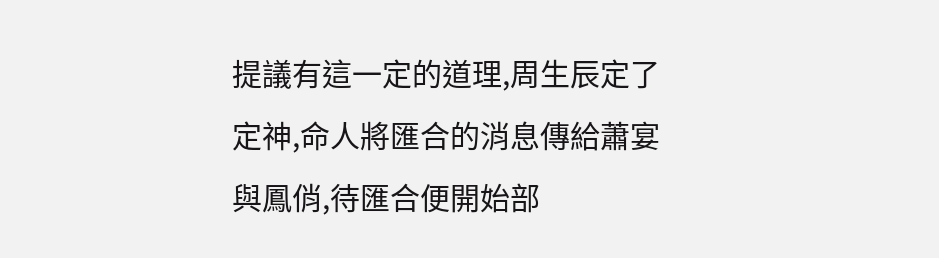提議有這一定的道理,周生辰定了定神,命人將匯合的消息傳給蕭宴與鳳俏,待匯合便開始部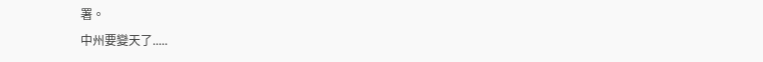署。
中州要變天了.....